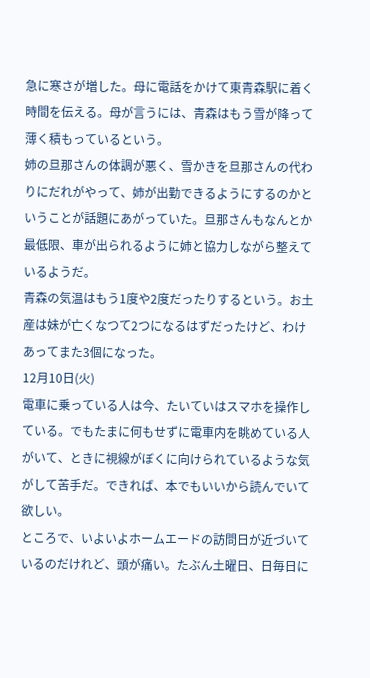急に寒さが増した。母に電話をかけて東青森駅に着く時間を伝える。母が言うには、青森はもう雪が降って薄く積もっているという。
姉の旦那さんの体調が悪く、雪かきを旦那さんの代わりにだれがやって、姉が出勤できるようにするのかということが話題にあがっていた。旦那さんもなんとか最低限、車が出られるように姉と協力しながら整えているようだ。
青森の気温はもう1度や2度だったりするという。お土産は妹が亡くなつて2つになるはずだったけど、わけあってまた3個になった。
12月10日(火)
電車に乗っている人は今、たいていはスマホを操作している。でもたまに何もせずに電車内を眺めている人がいて、ときに視線がぼくに向けられているような気がして苦手だ。できれば、本でもいいから読んでいて欲しい。
ところで、いよいよホームエードの訪問日が近づいているのだけれど、頭が痛い。たぶん土曜日、日毎日に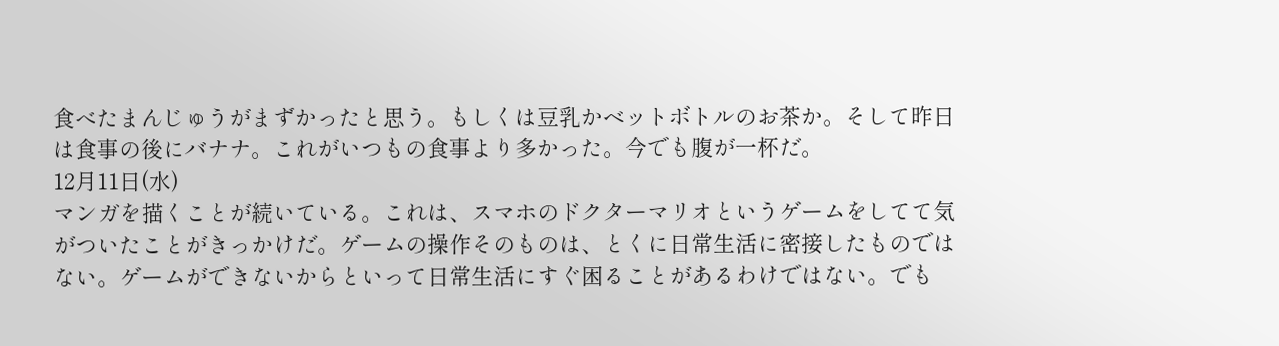食べたまんじゅうがまずかったと思う。もしくは豆乳かベットボトルのお茶か。そして昨日は食事の後にバナナ。これがいつもの食事より多かった。今でも腹が一杯だ。
12月11日(水)
マンガを描くことが続いている。これは、スマホのドクターマリオというゲームをしてて気がついたことがきっかけだ。ゲームの操作そのものは、とくに日常生活に密接したものではない。ゲームができないからといって日常生活にすぐ困ることがあるわけではない。でも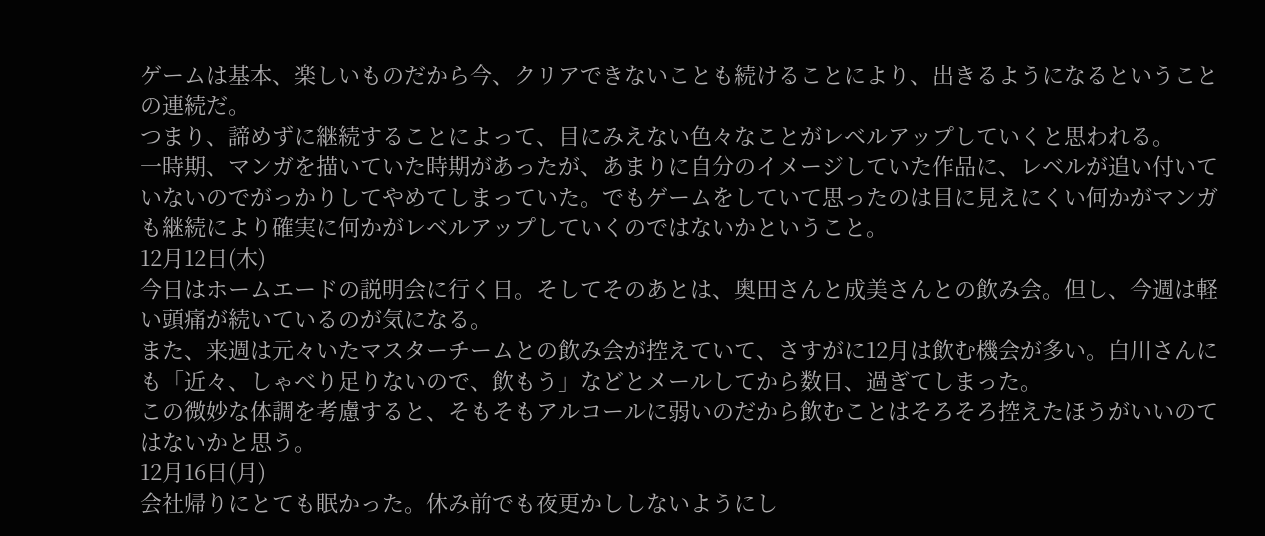ゲームは基本、楽しいものだから今、クリアできないことも続けることにより、出きるようになるということの連続だ。
つまり、諦めずに継続することによって、目にみえない色々なことがレベルアップしていくと思われる。
一時期、マンガを描いていた時期があったが、あまりに自分のイメージしていた作品に、レベルが追い付いていないのでがっかりしてやめてしまっていた。でもゲームをしていて思ったのは目に見えにくい何かがマンガも継続により確実に何かがレベルアップしていくのではないかということ。
12月12日(木)
今日はホームエードの説明会に行く日。そしてそのあとは、奥田さんと成美さんとの飲み会。但し、今週は軽い頭痛が続いているのが気になる。
また、来週は元々いたマスターチームとの飲み会が控えていて、さすがに12月は飲む機会が多い。白川さんにも「近々、しゃべり足りないので、飲もう」などとメールしてから数日、過ぎてしまった。
この微妙な体調を考慮すると、そもそもアルコールに弱いのだから飲むことはそろそろ控えたほうがいいのてはないかと思う。
12月16日(月)
会社帰りにとても眠かった。休み前でも夜更かししないようにし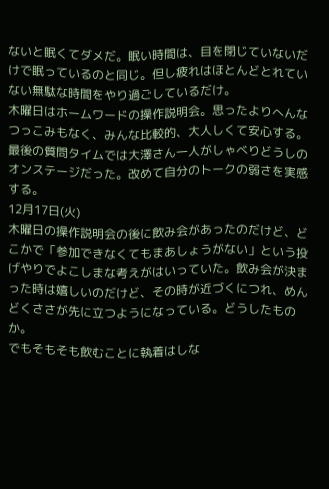ないと眠くてダメだ。眠い時間は、目を閉じていないだけで眠っているのと同じ。但し疲れはほとんどとれていない無駄な時間をやり過ごしているだけ。
木曜日はホームワードの操作説明会。思ったよりへんなつっこみもなく、みんな比較的、大人しくて安心する。最後の質問タイムでは大澤さん一人がしゃべりどうしのオンステージだった。改めて自分のトークの弱さを実感する。
12月17日(火)
木曜日の操作説明会の後に飲み会があったのだけど、どこかで「参加できなくてもまあしょうがない」という投げやりでよこしまな考えがはいっていた。飲み会が決まった時は嬉しいのだけど、その時が近づくにつれ、めんどくささが先に立つようになっている。どうしたものか。
でもそもそも飲むことに執着はしな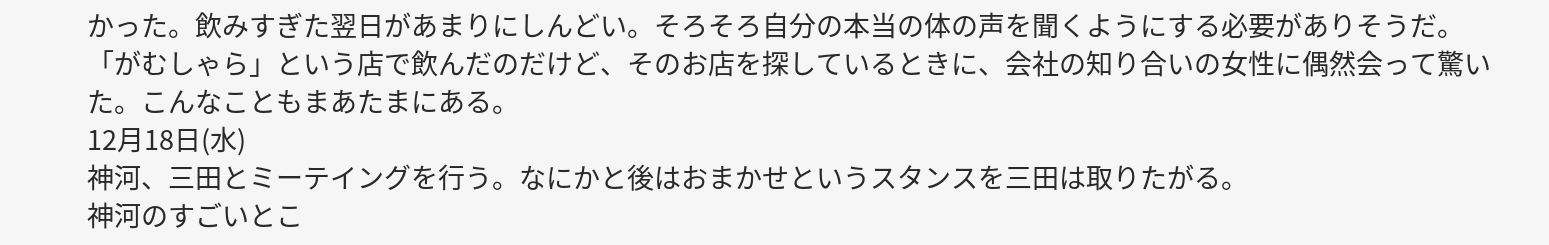かった。飲みすぎた翌日があまりにしんどい。そろそろ自分の本当の体の声を聞くようにする必要がありそうだ。
「がむしゃら」という店で飲んだのだけど、そのお店を探しているときに、会社の知り合いの女性に偶然会って驚いた。こんなこともまあたまにある。
12月18日(水)
神河、三田とミーテイングを行う。なにかと後はおまかせというスタンスを三田は取りたがる。
神河のすごいとこ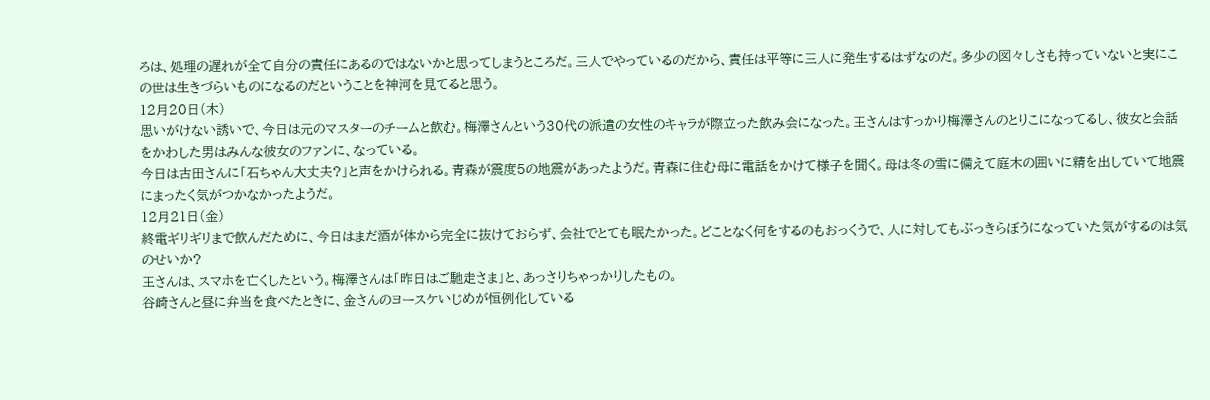ろは、処理の遅れが全て自分の責任にあるのではないかと思ってしまうところだ。三人でやっているのだから、責任は平等に三人に発生するはずなのだ。多少の図々しさも持っていないと実にこの世は生きづらいものになるのだということを神河を見てると思う。
12月20日(木)
思いがけない誘いで、今日は元のマスターのチームと飲む。梅澤さんという30代の派遣の女性のキャラが際立った飲み会になった。王さんはすっかり梅澤さんのとりこになってるし、彼女と会話をかわした男はみんな彼女のファンに、なっている。
今日は古田さんに「石ちゃん大丈夫?」と声をかけられる。青森が震度5の地震があったようだ。青森に住む母に電話をかけて様子を聞く。母は冬の雪に備えて庭木の囲いに精を出していて地震にまったく気がつかなかったようだ。
12月21日(金)
終電ギリギリまで飲んだために、今日はまだ酒が体から完全に抜けておらず、会社でとても眠たかった。どことなく何をするのもおっくうで、人に対してもぶっきらぼうになっていた気がするのは気のせいか?
王さんは、スマホを亡くしたという。梅澤さんは「昨日はご馳走さま」と、あっさりちゃっかりしたもの。
谷崎さんと昼に弁当を食べたときに、金さんのヨースケいじめが恒例化している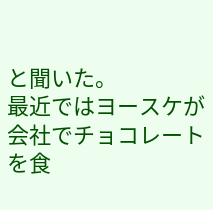と聞いた。
最近ではヨースケが会社でチョコレートを食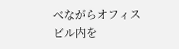べながらオフィスビル内を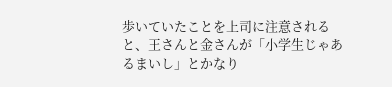歩いていたことを上司に注意されると、王さんと金さんが「小学生じゃあるまいし」とかなり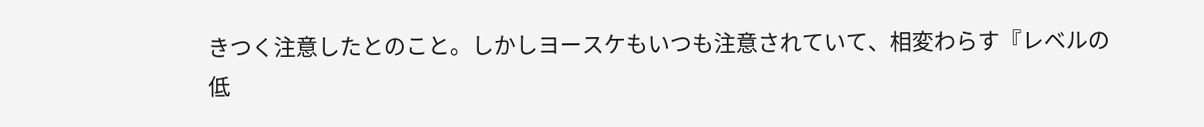きつく注意したとのこと。しかしヨースケもいつも注意されていて、相変わらす『レベルの低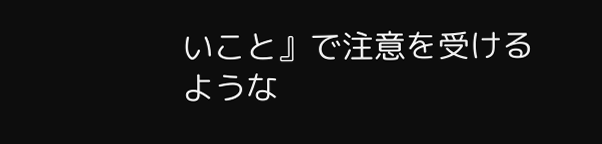いこと』で注意を受けるような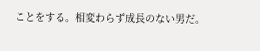ことをする。相変わらず成長のない男だ。